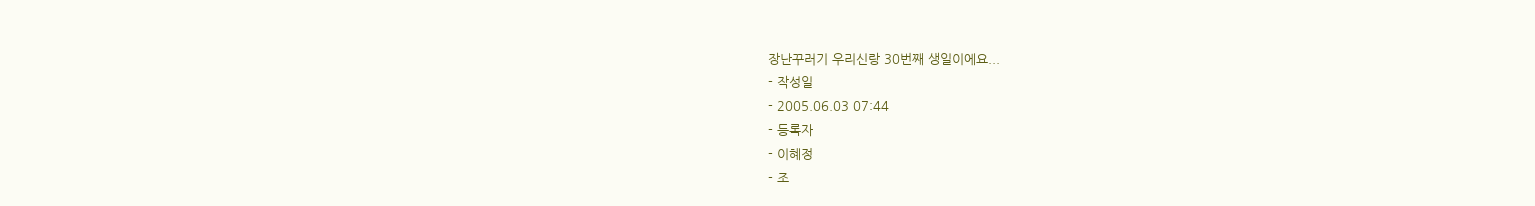장난꾸러기 우리신랑 30번째 생일이에요...
- 작성일
- 2005.06.03 07:44
- 등록자
- 이혜정
- 조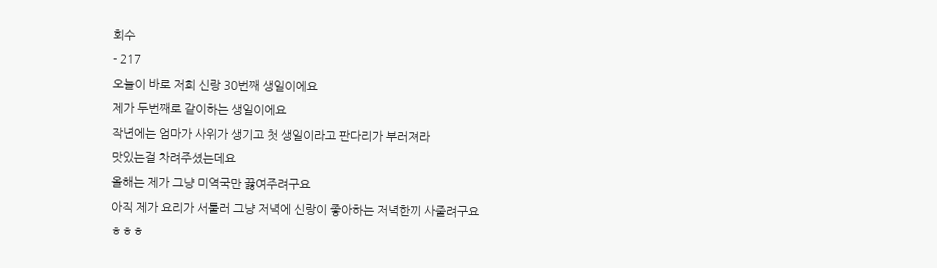회수
- 217
오늘이 바로 저희 신랑 30번째 생일이에요
제가 두번째로 같이하는 생일이에요
작년에는 엄마가 사위가 생기고 첫 생일이라고 판다리가 부러져라
맛있는걸 차려주셨는데요
올해는 제가 그냥 미역국만 끓여주려구요
아직 제가 요리가 서툴러 그냥 저녁에 신랑이 좋아하는 저녁한끼 사줄려구요
ㅎㅎㅎ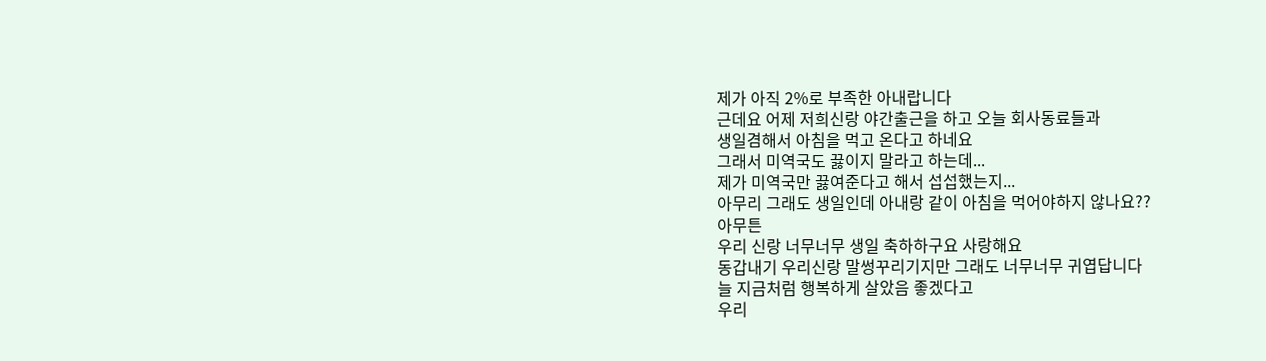제가 아직 2%로 부족한 아내랍니다
근데요 어제 저희신랑 야간출근을 하고 오늘 회사동료들과
생일겸해서 아침을 먹고 온다고 하네요
그래서 미역국도 끓이지 말라고 하는데...
제가 미역국만 끓여준다고 해서 섭섭했는지...
아무리 그래도 생일인데 아내랑 같이 아침을 먹어야하지 않나요??
아무튼
우리 신랑 너무너무 생일 축하하구요 사랑해요
동갑내기 우리신랑 말썽꾸리기지만 그래도 너무너무 귀엽답니다
늘 지금처럼 행복하게 살았음 좋겠다고
우리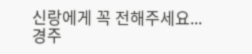신랑에게 꼭 전해주세요...
경주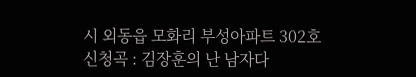시 외동읍 모화리 부성아파트 302호
신청곡 : 김장훈의 난 남자다